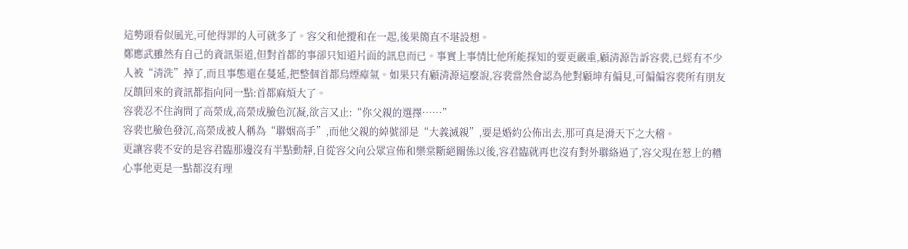這勢頭看似風光,可他得罪的人可就多了。容父和他攪和在一起,後果簡直不堪設想。
鄭應武雖然有自己的資訊渠道,但對首都的事卻只知道片面的訊息而已。事實上事情比他所能探知的要更嚴重,顧清源告訴容裴,已經有不少人被“清洗”掉了,而且事態還在蔓延,把整個首都烏煙瘴氣。如果只有顧清源這麼說,容裴當然會認為他對顧坤有偏見,可偏偏容裴所有朋友反饋回來的資訊都指向同一點:首都麻煩大了。
容裴忍不住詢問了高榮成,高榮成臉色沉凝,欲言又止:“你父親的選擇……”
容裴也臉色發沉,高榮成被人稱為“聯姻高手”,而他父親的綽號卻是“大義滅親”,要是婚約公佈出去,那可真是滑天下之大稽。
更讓容裴不安的是容君臨那邊沒有半點動靜,自從容父向公眾宣佈和樂棠斷絕關係以後,容君臨就再也沒有對外聯絡過了,容父現在惹上的糟心事他更是一點都沒有理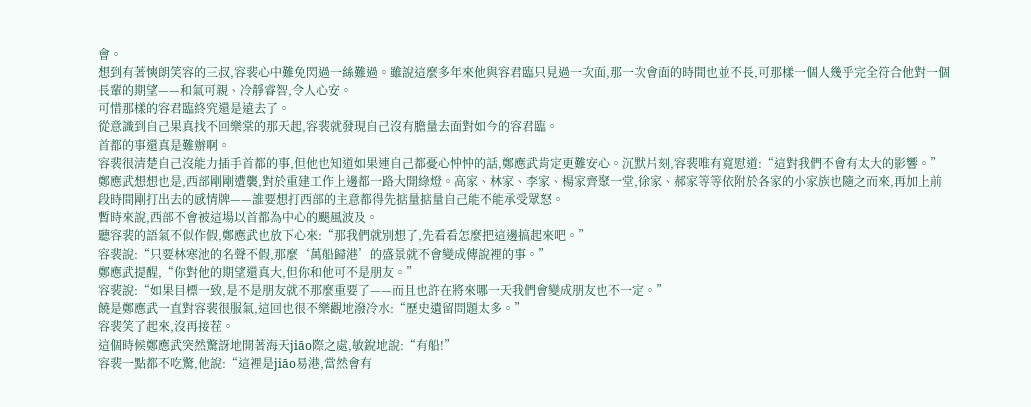會。
想到有著慡朗笑容的三叔,容裴心中難免閃過一絲難過。雖說這麼多年來他與容君臨只見過一次面,那一次會面的時間也並不長,可那樣一個人幾乎完全符合他對一個長輩的期望——和氣可親、冷靜睿智,令人心安。
可惜那樣的容君臨終究還是遠去了。
從意識到自己果真找不回樂棠的那天起,容裴就發現自己沒有膽量去面對如今的容君臨。
首都的事還真是難辦啊。
容裴很清楚自己沒能力插手首都的事,但他也知道如果連自己都憂心忡忡的話,鄭應武肯定更難安心。沉默片刻,容裴唯有寬慰道:“這對我們不會有太大的影響。”
鄭應武想想也是,西部剛剛遭襲,對於重建工作上邊都一路大開綠燈。高家、林家、李家、楊家齊聚一堂,徐家、郝家等等依附於各家的小家族也隨之而來,再加上前段時間剛打出去的感情牌——誰要想打西部的主意都得先掂量掂量自己能不能承受眾怒。
暫時來說,西部不會被這場以首都為中心的颶風波及。
聽容裴的語氣不似作假,鄭應武也放下心來:“那我們就別想了,先看看怎麼把這邊搞起來吧。”
容裴說:“只要林寒池的名聲不假,那麼‘萬船歸港’的盛景就不會變成傳說裡的事。”
鄭應武提醒,“你對他的期望還真大,但你和他可不是朋友。”
容裴說:“如果目標一致,是不是朋友就不那麼重要了——而且也許在將來哪一天我們會變成朋友也不一定。”
饒是鄭應武一直對容裴很服氣,這回也很不樂觀地潑冷水:“歷史遺留問題太多。”
容裴笑了起來,沒再接茬。
這個時候鄭應武突然驚訝地開著海天jiāo際之處,敏銳地說:“有船!”
容裴一點都不吃驚,他說:“這裡是jiāo易港,當然會有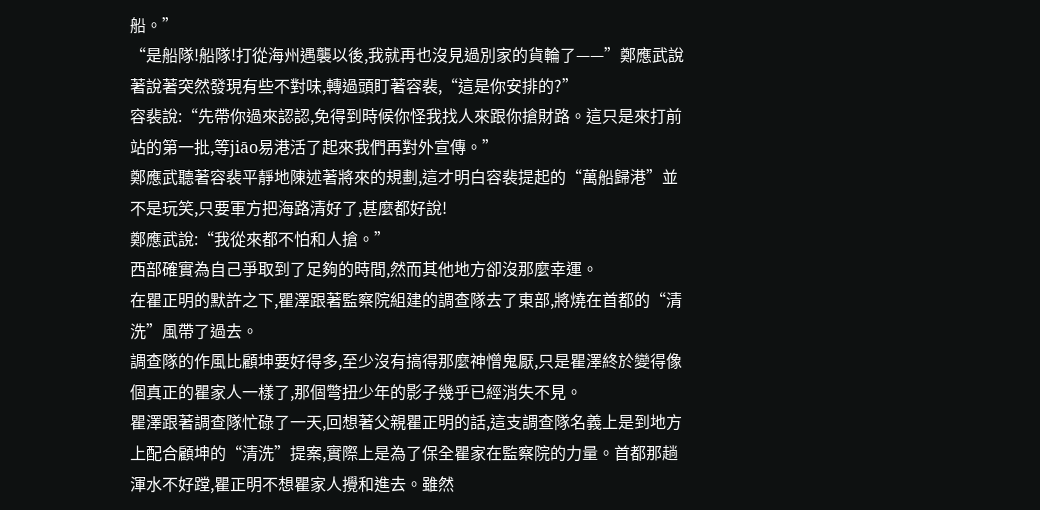船。”
“是船隊!船隊!打從海州遇襲以後,我就再也沒見過別家的貨輪了——”鄭應武說著說著突然發現有些不對味,轉過頭盯著容裴,“這是你安排的?”
容裴說:“先帶你過來認認,免得到時候你怪我找人來跟你搶財路。這只是來打前站的第一批,等jiāo易港活了起來我們再對外宣傳。”
鄭應武聽著容裴平靜地陳述著將來的規劃,這才明白容裴提起的“萬船歸港”並不是玩笑,只要軍方把海路清好了,甚麼都好說!
鄭應武說:“我從來都不怕和人搶。”
西部確實為自己爭取到了足夠的時間,然而其他地方卻沒那麼幸運。
在瞿正明的默許之下,瞿澤跟著監察院組建的調查隊去了東部,將燒在首都的“清洗”風帶了過去。
調查隊的作風比顧坤要好得多,至少沒有搞得那麼神憎鬼厭,只是瞿澤終於變得像個真正的瞿家人一樣了,那個彆扭少年的影子幾乎已經消失不見。
瞿澤跟著調查隊忙碌了一天,回想著父親瞿正明的話,這支調查隊名義上是到地方上配合顧坤的“清洗”提案,實際上是為了保全瞿家在監察院的力量。首都那趟渾水不好蹚,瞿正明不想瞿家人攪和進去。雖然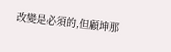改變是必須的,但顧坤那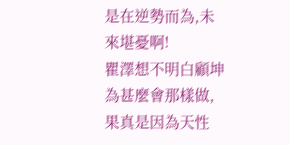是在逆勢而為,未來堪憂啊!
瞿澤想不明白顧坤為甚麼會那樣做,果真是因為天性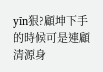yīn狠?顧坤下手的時候可是連顧清源身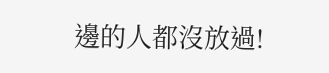邊的人都沒放過!